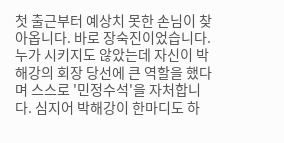첫 출근부터 예상치 못한 손님이 찾아옵니다. 바로 장숙진이었습니다. 누가 시키지도 않았는데 자신이 박해강의 회장 당선에 큰 역할을 했다며 스스로 '민정수석'을 자처합니다. 심지어 박해강이 한마디도 하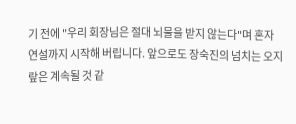기 전에 "우리 회장님은 절대 뇌물을 받지 않는다"며 혼자 연설까지 시작해 버립니다. 앞으로도 장숙진의 넘치는 오지랖은 계속될 것 같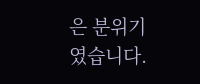은 분위기였습니다.